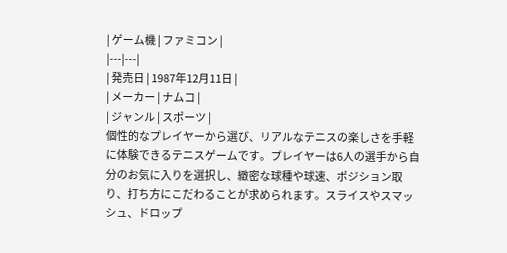| ゲーム機 | ファミコン |
|---|---|
| 発売日 | 1987年12月11日 |
| メーカー | ナムコ |
| ジャンル | スポーツ |
個性的なプレイヤーから選び、リアルなテニスの楽しさを手軽に体験できるテニスゲームです。プレイヤーは6人の選手から自分のお気に入りを選択し、緻密な球種や球速、ポジション取り、打ち方にこだわることが求められます。スライスやスマッシュ、ドロップ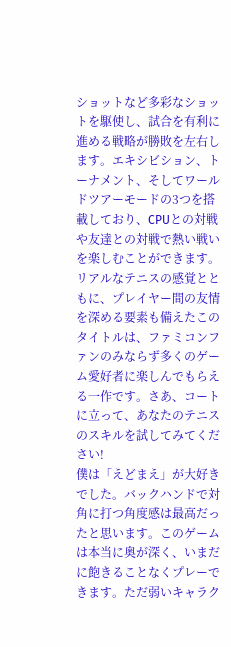ショットなど多彩なショットを駆使し、試合を有利に進める戦略が勝敗を左右します。エキシビション、トーナメント、そしてワールドツアーモードの3つを搭載しており、CPUとの対戦や友達との対戦で熱い戦いを楽しむことができます。リアルなテニスの感覚とともに、プレイヤー間の友情を深める要素も備えたこのタイトルは、ファミコンファンのみならず多くのゲーム愛好者に楽しんでもらえる一作です。さあ、コートに立って、あなたのテニスのスキルを試してみてください!
僕は「えどまえ」が大好きでした。バックハンドで対角に打つ角度感は最高だったと思います。このゲームは本当に奥が深く、いまだに飽きることなくプレーできます。ただ弱いキャラク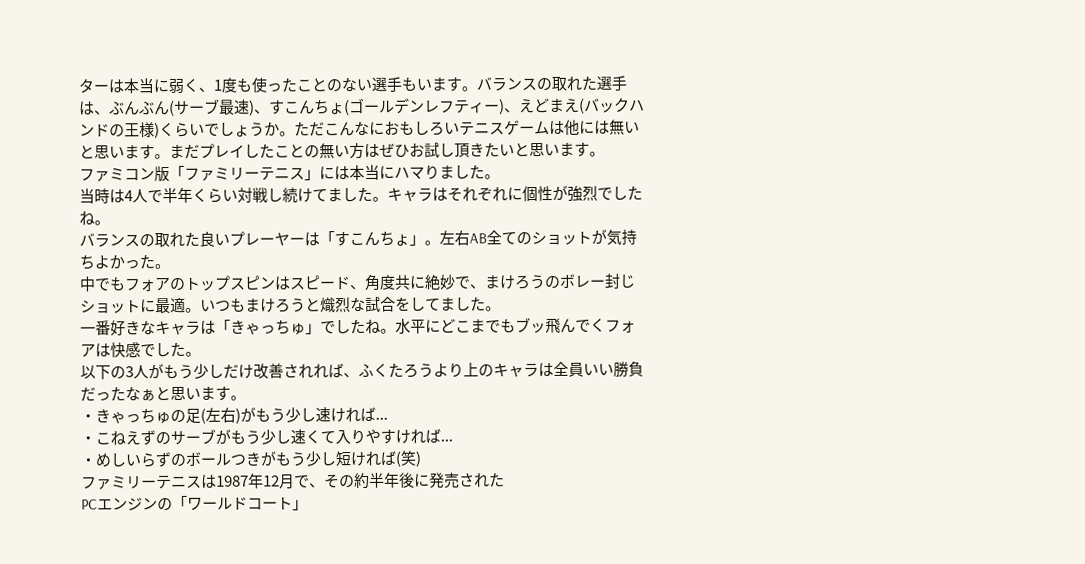ターは本当に弱く、1度も使ったことのない選手もいます。バランスの取れた選手は、ぶんぶん(サーブ最速)、すこんちょ(ゴールデンレフティー)、えどまえ(バックハンドの王様)くらいでしょうか。ただこんなにおもしろいテニスゲームは他には無いと思います。まだプレイしたことの無い方はぜひお試し頂きたいと思います。
ファミコン版「ファミリーテニス」には本当にハマりました。
当時は4人で半年くらい対戦し続けてました。キャラはそれぞれに個性が強烈でしたね。
バランスの取れた良いプレーヤーは「すこんちょ」。左右AB全てのショットが気持ちよかった。
中でもフォアのトップスピンはスピード、角度共に絶妙で、まけろうのボレー封じショットに最適。いつもまけろうと熾烈な試合をしてました。
一番好きなキャラは「きゃっちゅ」でしたね。水平にどこまでもブッ飛んでくフォアは快感でした。
以下の3人がもう少しだけ改善されれば、ふくたろうより上のキャラは全員いい勝負だったなぁと思います。
・きゃっちゅの足(左右)がもう少し速ければ...
・こねえずのサーブがもう少し速くて入りやすければ...
・めしいらずのボールつきがもう少し短ければ(笑)
ファミリーテニスは1987年12月で、その約半年後に発売された
PCエンジンの「ワールドコート」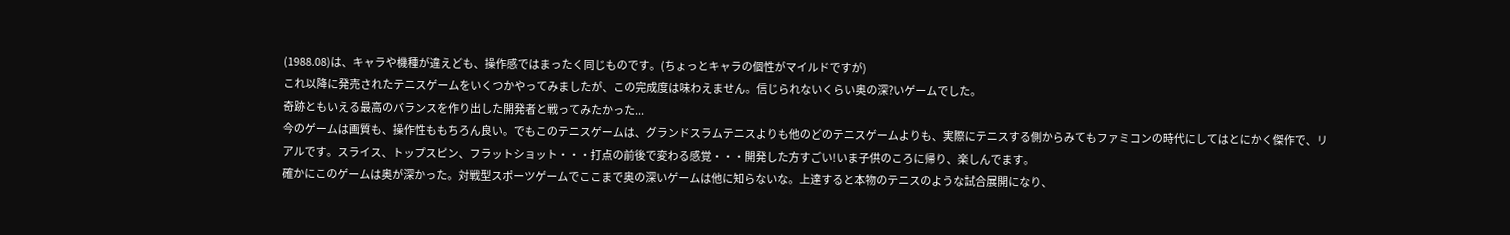(1988.08)は、キャラや機種が違えども、操作感ではまったく同じものです。(ちょっとキャラの個性がマイルドですが)
これ以降に発売されたテニスゲームをいくつかやってみましたが、この完成度は味わえません。信じられないくらい奥の深?いゲームでした。
奇跡ともいえる最高のバランスを作り出した開発者と戦ってみたかった...
今のゲームは画質も、操作性ももちろん良い。でもこのテニスゲームは、グランドスラムテニスよりも他のどのテニスゲームよりも、実際にテニスする側からみてもファミコンの時代にしてはとにかく傑作で、リアルです。スライス、トップスピン、フラットショット・・・打点の前後で変わる感覚・・・開発した方すごい!いま子供のころに帰り、楽しんでます。
確かにこのゲームは奥が深かった。対戦型スポーツゲームでここまで奥の深いゲームは他に知らないな。上達すると本物のテニスのような試合展開になり、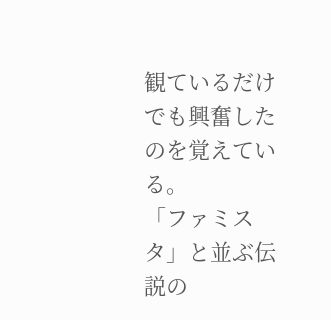観ているだけでも興奮したのを覚えている。
「ファミスタ」と並ぶ伝説の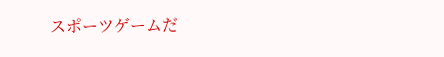スポーツゲームだ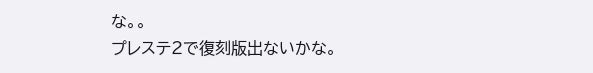な。。
プレステ2で復刻版出ないかな。